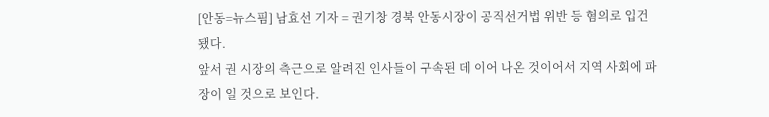[안동=뉴스핌] 남효선 기자 = 권기창 경북 안동시장이 공직선거법 위반 등 혐의로 입건됐다.
앞서 권 시장의 측근으로 알려진 인사들이 구속된 데 이어 나온 것이어서 지역 사회에 파장이 일 것으로 보인다.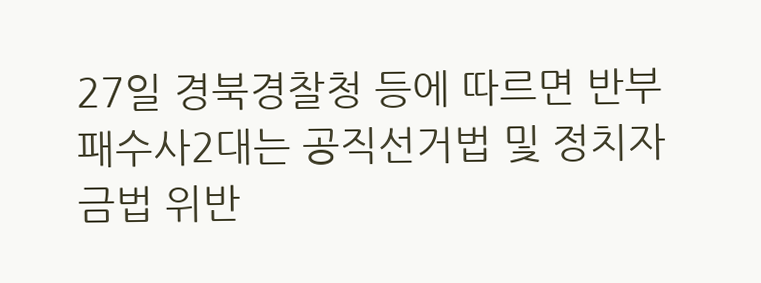27일 경북경찰청 등에 따르면 반부패수사2대는 공직선거법 및 정치자금법 위반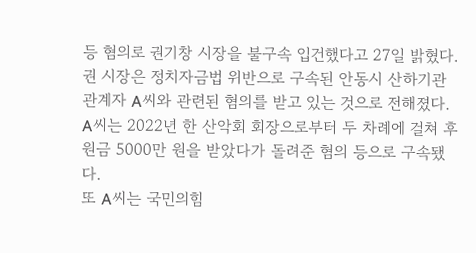등 혐의로 권기창 시장을 불구속 입건했다고 27일 밝혔다.
권 시장은 정치자금법 위반으로 구속된 안동시 산하기관 관계자 A씨와 관련된 혐의를 받고 있는 것으로 전해졌다.
A씨는 2022년 한 산악회 회장으로부터 두 차례에 걸쳐 후원금 5000만 원을 받았다가 돌려준 혐의 등으로 구속됐다.
또 A씨는 국민의힘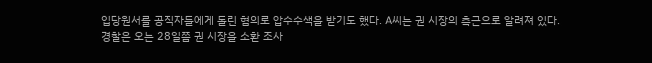입당원서를 공직자들에게 돌린 혐의로 압수수색을 받기도 했다. A씨는 권 시장의 측근으로 알려져 있다.
경찰은 오는 28일쯤 권 시장을 소환 조사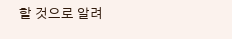할 것으로 알려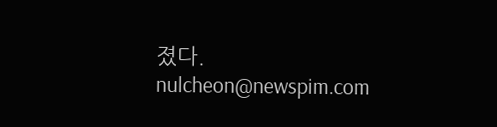졌다.
nulcheon@newspim.com